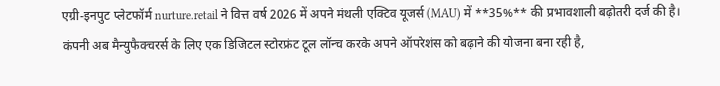एग्री-इनपुट प्लेटफॉर्म nurture.retail ने वित्त वर्ष 2026 में अपने मंथली एक्टिव यूजर्स (MAU) में **35%** की प्रभावशाली बढ़ोतरी दर्ज की है। कंपनी अब मैन्युफैक्चरर्स के लिए एक डिजिटल स्टोरफ्रंट टूल लॉन्च करके अपने ऑपरेशंस को बढ़ाने की योजना बना रही है,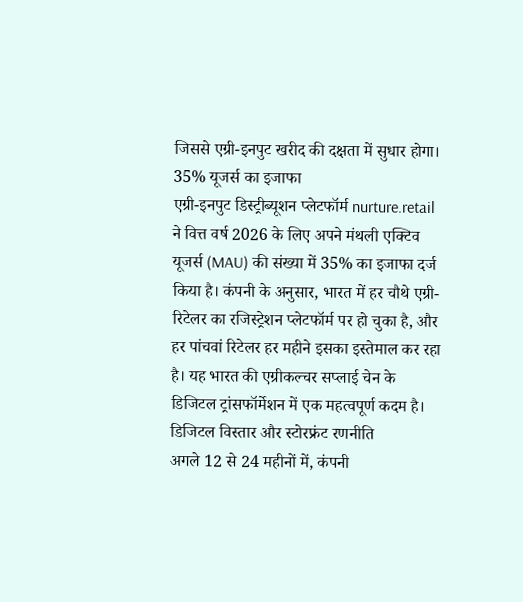जिससे एग्री-इनपुट खरीद की दक्षता में सुधार होगा।
35% यूजर्स का इजाफा
एग्री-इनपुट डिस्ट्रीब्यूशन प्लेटफॉर्म nurture.retail ने वित्त वर्ष 2026 के लिए अपने मंथली एक्टिव यूजर्स (MAU) की संख्या में 35% का इजाफा दर्ज किया है। कंपनी के अनुसार, भारत में हर चौथे एग्री-रिटेलर का रजिस्ट्रेशन प्लेटफॉर्म पर हो चुका है, और हर पांचवां रिटेलर हर महीने इसका इस्तेमाल कर रहा है। यह भारत की एग्रीकल्चर सप्लाई चेन के डिजिटल ट्रांसफॉर्मेशन में एक महत्वपूर्ण कदम है।
डिजिटल विस्तार और स्टोरफ्रंट रणनीति
अगले 12 से 24 महीनों में, कंपनी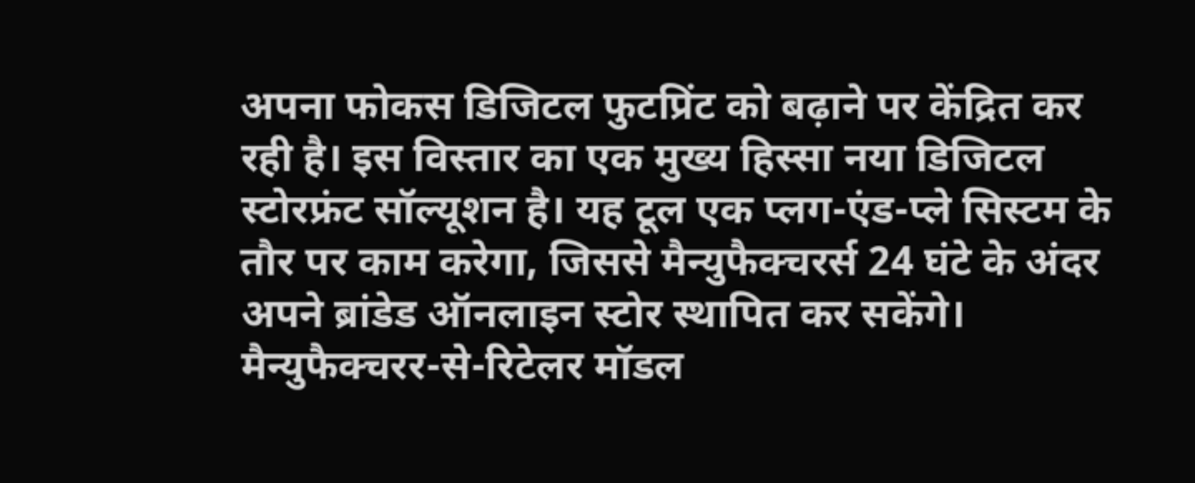अपना फोकस डिजिटल फुटप्रिंट को बढ़ाने पर केंद्रित कर रही है। इस विस्तार का एक मुख्य हिस्सा नया डिजिटल स्टोरफ्रंट सॉल्यूशन है। यह टूल एक प्लग-एंड-प्ले सिस्टम के तौर पर काम करेगा, जिससे मैन्युफैक्चरर्स 24 घंटे के अंदर अपने ब्रांडेड ऑनलाइन स्टोर स्थापित कर सकेंगे। मैन्युफैक्चरर-से-रिटेलर मॉडल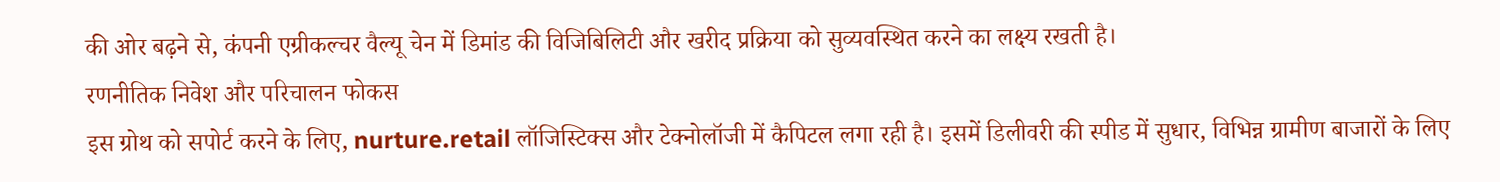की ओर बढ़ने से, कंपनी एग्रीकल्चर वैल्यू चेन में डिमांड की विजिबिलिटी और खरीद प्रक्रिया को सुव्यवस्थित करने का लक्ष्य रखती है।
रणनीतिक निवेश और परिचालन फोकस
इस ग्रोथ को सपोर्ट करने के लिए, nurture.retail लॉजिस्टिक्स और टेक्नोलॉजी में कैपिटल लगा रही है। इसमें डिलीवरी की स्पीड में सुधार, विभिन्न ग्रामीण बाजारों के लिए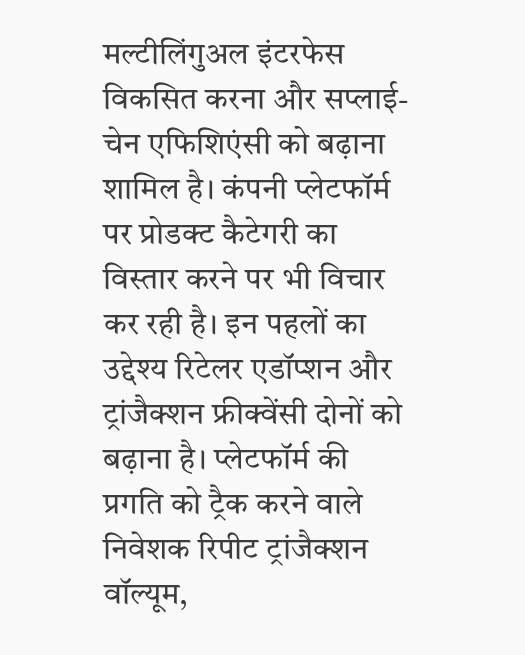मल्टीलिंगुअल इंटरफेस विकसित करना और सप्लाई-चेन एफिशिएंसी को बढ़ाना शामिल है। कंपनी प्लेटफॉर्म पर प्रोडक्ट कैटेगरी का विस्तार करने पर भी विचार कर रही है। इन पहलों का उद्देश्य रिटेलर एडॉप्शन और ट्रांजैक्शन फ्रीक्वेंसी दोनों को बढ़ाना है। प्लेटफॉर्म की प्रगति को ट्रैक करने वाले निवेशक रिपीट ट्रांजैक्शन वॉल्यूम,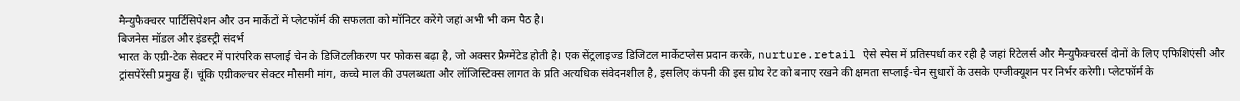मैन्युफैक्चरर पार्टिसिपेशन और उन मार्केटों में प्लेटफॉर्म की सफलता को मॉनिटर करेंगे जहां अभी भी कम पैठ है।
बिजनेस मॉडल और इंडस्ट्री संदर्भ
भारत के एग्री-टेक सेक्टर में पारंपरिक सप्लाई चेन के डिजिटलीकरण पर फोकस बढ़ा है, जो अक्सर फ्रैग्मेंटेड होती है। एक सेंट्रलाइज्ड डिजिटल मार्केटप्लेस प्रदान करके, nurture.retail ऐसे स्पेस में प्रतिस्पर्धा कर रही है जहां रिटेलर्स और मैन्युफैक्चरर्स दोनों के लिए एफिशिएंसी और ट्रांसपेरेंसी प्रमुख हैं। चूंकि एग्रीकल्चर सेक्टर मौसमी मांग, कच्चे माल की उपलब्धता और लॉजिस्टिक्स लागत के प्रति अत्यधिक संवेदनशील है, इसलिए कंपनी की इस ग्रोथ रेट को बनाए रखने की क्षमता सप्लाई-चेन सुधारों के उसके एग्जीक्यूशन पर निर्भर करेगी। प्लेटफॉर्म के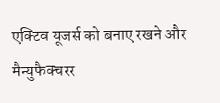एक्टिव यूजर्स को बनाए रखने और मैन्युफैक्चरर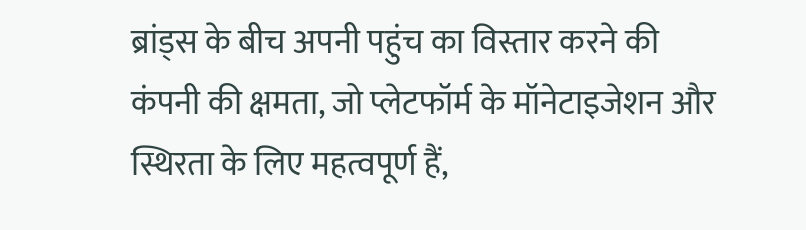ब्रांड्स के बीच अपनी पहुंच का विस्तार करने की कंपनी की क्षमता, जो प्लेटफॉर्म के मॉनेटाइजेशन और स्थिरता के लिए महत्वपूर्ण हैं,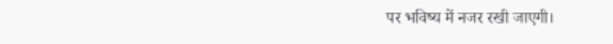पर भविष्य में नजर रखी जाएगी।